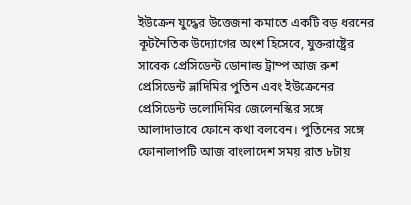ইউক্রেন যুদ্ধের উত্তেজনা কমাতে একটি বড় ধরনের কূটনৈতিক উদ্যোগের অংশ হিসেবে, যুক্তরাষ্ট্রের সাবেক প্রেসিডেন্ট ডোনাল্ড ট্রাম্প আজ রুশ প্রেসিডেন্ট ভ্লাদিমির পুতিন এবং ইউক্রেনের প্রেসিডেন্ট ভলোদিমির জেলেনস্কির সঙ্গে আলাদাভাবে ফোনে কথা বলবেন। পুতিনের সঙ্গে ফোনালাপটি আজ বাংলাদেশ সময় রাত ৮টায়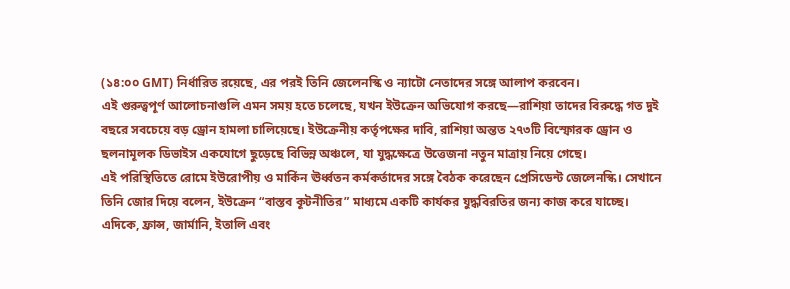(১৪:০০ GMT) নির্ধারিত রয়েছে, এর পরই তিনি জেলেনস্কি ও ন্যাটো নেতাদের সঙ্গে আলাপ করবেন।
এই গুরুত্বপূর্ণ আলোচনাগুলি এমন সময় হতে চলেছে, যখন ইউক্রেন অভিযোগ করছে—রাশিয়া তাদের বিরুদ্ধে গত দুই বছরে সবচেয়ে বড় ড্রোন হামলা চালিয়েছে। ইউক্রেনীয় কর্তৃপক্ষের দাবি, রাশিয়া অন্তত ২৭৩টি বিস্ফোরক ড্রোন ও ছলনামূলক ডিভাইস একযোগে ছুড়েছে বিভিন্ন অঞ্চলে, যা যুদ্ধক্ষেত্রে উত্তেজনা নতুন মাত্রায় নিয়ে গেছে।
এই পরিস্থিতিতে রোমে ইউরোপীয় ও মার্কিন ঊর্ধ্বতন কর্মকর্তাদের সঙ্গে বৈঠক করেছেন প্রেসিডেন্ট জেলেনস্কি। সেখানে তিনি জোর দিয়ে বলেন, ইউক্রেন “বাস্তব কূটনীতির” মাধ্যমে একটি কার্যকর যুদ্ধবিরতির জন্য কাজ করে যাচ্ছে।
এদিকে, ফ্রান্স, জার্মানি, ইতালি এবং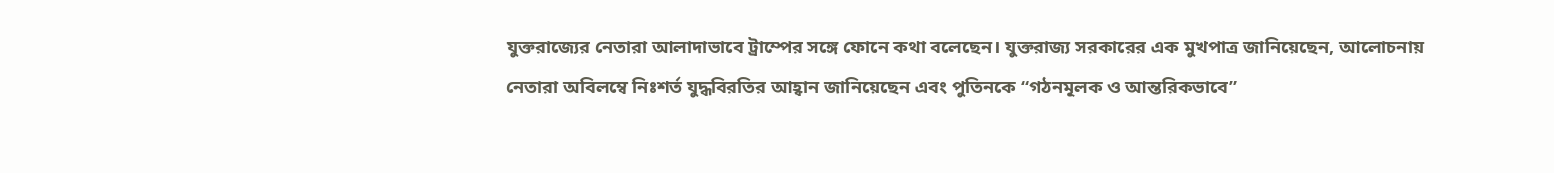যুক্তরাজ্যের নেতারা আলাদাভাবে ট্রাম্পের সঙ্গে ফোনে কথা বলেছেন। যুক্তরাজ্য সরকারের এক মুখপাত্র জানিয়েছেন, আলোচনায় নেতারা অবিলম্বে নিঃশর্ত যুদ্ধবিরতির আহ্বান জানিয়েছেন এবং পুতিনকে “গঠনমূলক ও আন্তরিকভাবে”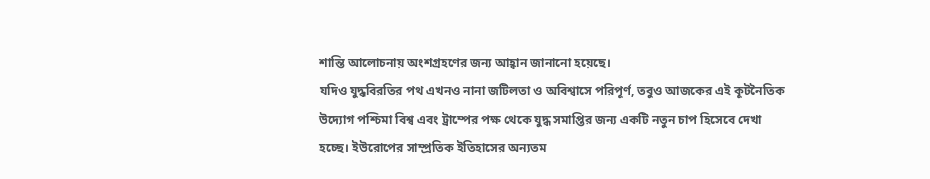শান্তি আলোচনায় অংশগ্রহণের জন্য আহ্বান জানানো হয়েছে।
যদিও যুদ্ধবিরতির পথ এখনও নানা জটিলতা ও অবিশ্বাসে পরিপূর্ণ, তবুও আজকের এই কূটনৈতিক উদ্যোগ পশ্চিমা বিশ্ব এবং ট্রাম্পের পক্ষ থেকে যুদ্ধ সমাপ্তির জন্য একটি নতুন চাপ হিসেবে দেখা হচ্ছে। ইউরোপের সাম্প্রতিক ইতিহাসের অন্যতম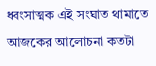ধ্বংসাত্মক এই সংঘাত থামাতে আজকের আলোচনা কতটা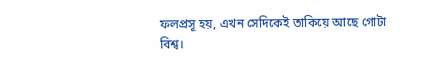ফলপ্রসূ হয়, এখন সেদিকেই তাকিয়ে আছে গোটা বিশ্ব।